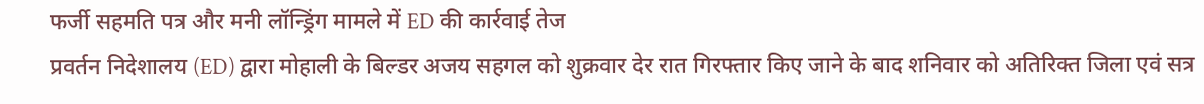फर्जी सहमति पत्र और मनी लॉन्ड्रिंग मामले में ED की कार्रवाई तेज
प्रवर्तन निदेशालय (ED) द्वारा मोहाली के बिल्डर अजय सहगल को शुक्रवार देर रात गिरफ्तार किए जाने के बाद शनिवार को अतिरिक्त जिला एवं सत्र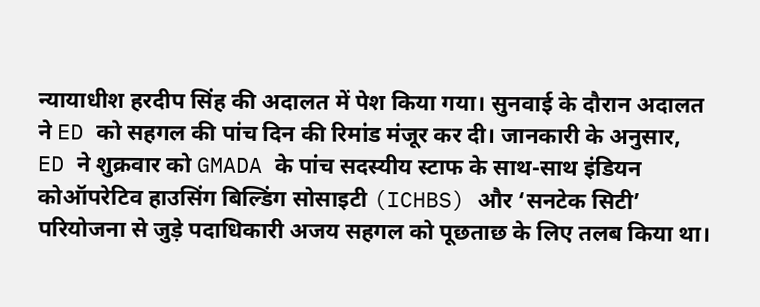न्यायाधीश हरदीप सिंह की अदालत में पेश किया गया। सुनवाई के दौरान अदालत ने ED को सहगल की पांच दिन की रिमांड मंजूर कर दी। जानकारी के अनुसार, ED ने शुक्रवार को GMADA के पांच सदस्यीय स्टाफ के साथ-साथ इंडियन कोऑपरेटिव हाउसिंग बिल्डिंग सोसाइटी (ICHBS) और ‘सनटेक सिटी’ परियोजना से जुड़े पदाधिकारी अजय सहगल को पूछताछ के लिए तलब किया था।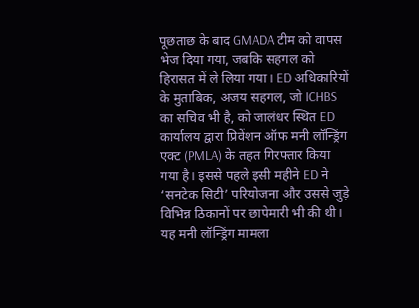पूछताछ के बाद GMADA टीम को वापस भेज दिया गया, जबकि सहगल को हिरासत में ले लिया गया। ED अधिकारियों के मुताबिक, अजय सहगल, जो ICHBS का सचिव भी है, को जालंधर स्थित ED कार्यालय द्वारा प्रिवेंशन ऑफ मनी लॉन्ड्रिंग एक्ट (PMLA) के तहत गिरफ्तार किया गया है। इससे पहले इसी महीने ED ने ‘सनटेक सिटी’ परियोजना और उससे जुड़े विभिन्न ठिकानों पर छापेमारी भी की थी। यह मनी लॉन्ड्रिंग मामला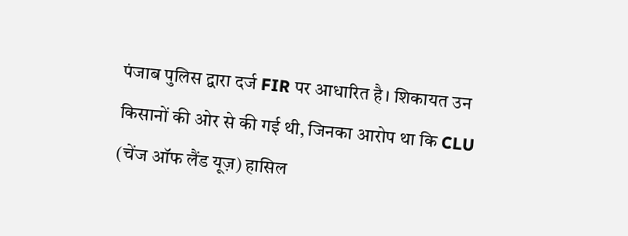पंजाब पुलिस द्वारा दर्ज FIR पर आधारित है। शिकायत उन किसानों की ओर से की गई थी, जिनका आरोप था कि CLU (चेंज ऑफ लैंड यूज़) हासिल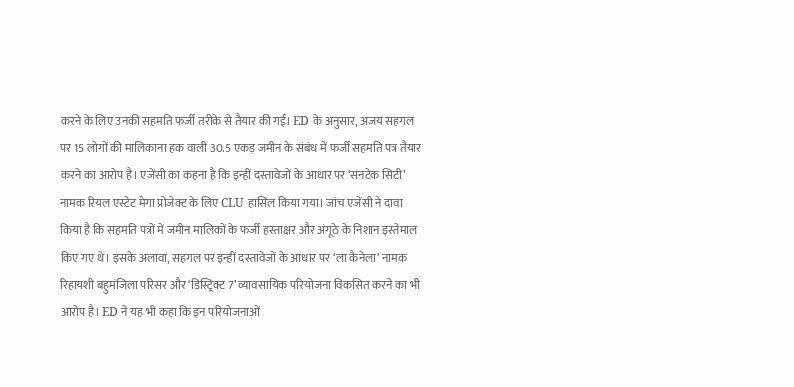करने के लिए उनकी सहमति फर्जी तरीके से तैयार की गई। ED के अनुसार, अजय सहगल पर 15 लोगों की मालिकाना हक वाली 30.5 एकड़ जमीन के संबंध में फर्जी सहमति पत्र तैयार करने का आरोप है। एजेंसी का कहना है कि इन्हीं दस्तावेजों के आधार पर ‘सनटेक सिटी’ नामक रियल एस्टेट मेगा प्रोजेक्ट के लिए CLU हासिल किया गया। जांच एजेंसी ने दावा किया है कि सहमति पत्रों में जमीन मालिकों के फर्जी हस्ताक्षर और अंगूठे के निशान इस्तेमाल किए गए थे। इसके अलावा, सहगल पर इन्हीं दस्तावेजों के आधार पर ‘ला कैनेला’ नामक रिहायशी बहुमंजिला परिसर और ‘डिस्ट्रिक्ट 7’ व्यावसायिक परियोजना विकसित करने का भी आरोप है। ED ने यह भी कहा कि इन परियोजनाओं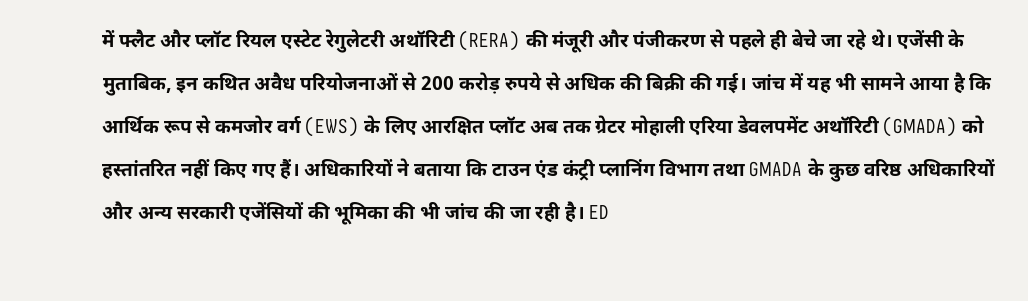में फ्लैट और प्लॉट रियल एस्टेट रेगुलेटरी अथॉरिटी (RERA) की मंजूरी और पंजीकरण से पहले ही बेचे जा रहे थे। एजेंसी के मुताबिक, इन कथित अवैध परियोजनाओं से 200 करोड़ रुपये से अधिक की बिक्री की गई। जांच में यह भी सामने आया है कि आर्थिक रूप से कमजोर वर्ग (EWS) के लिए आरक्षित प्लॉट अब तक ग्रेटर मोहाली एरिया डेवलपमेंट अथॉरिटी (GMADA) को हस्तांतरित नहीं किए गए हैं। अधिकारियों ने बताया कि टाउन एंड कंट्री प्लानिंग विभाग तथा GMADA के कुछ वरिष्ठ अधिकारियों और अन्य सरकारी एजेंसियों की भूमिका की भी जांच की जा रही है। ED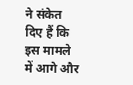ने संकेत दिए हैं कि इस मामले में आगे और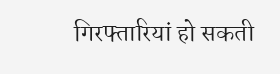गिरफ्तारियां हो सकती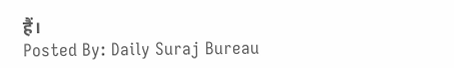हैं।
Posted By: Daily Suraj Bureau